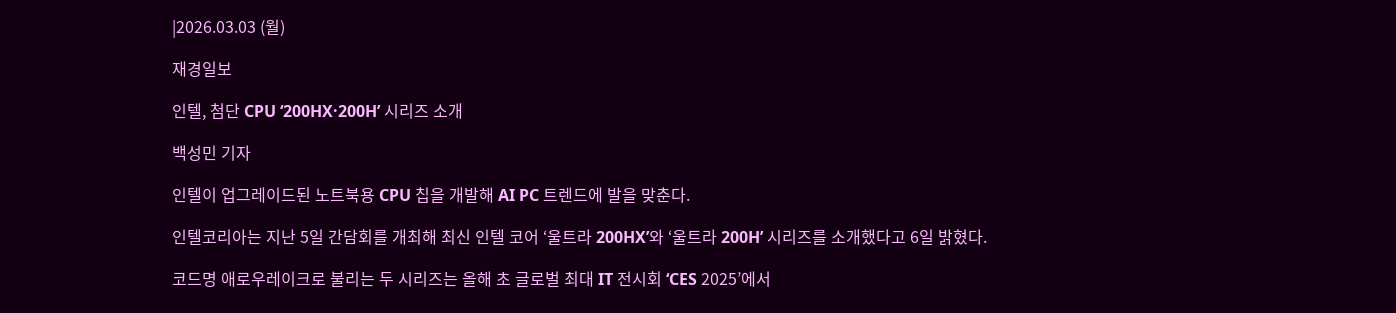|2026.03.03 (월)

재경일보

인텔, 첨단 CPU ‘200HX·200H’ 시리즈 소개

백성민 기자

인텔이 업그레이드된 노트북용 CPU 칩을 개발해 AI PC 트렌드에 발을 맞춘다.

인텔코리아는 지난 5일 간담회를 개최해 최신 인텔 코어 ‘울트라 200HX’와 ‘울트라 200H’ 시리즈를 소개했다고 6일 밝혔다.

코드명 애로우레이크로 불리는 두 시리즈는 올해 초 글로벌 최대 IT 전시회 ‘CES 2025’에서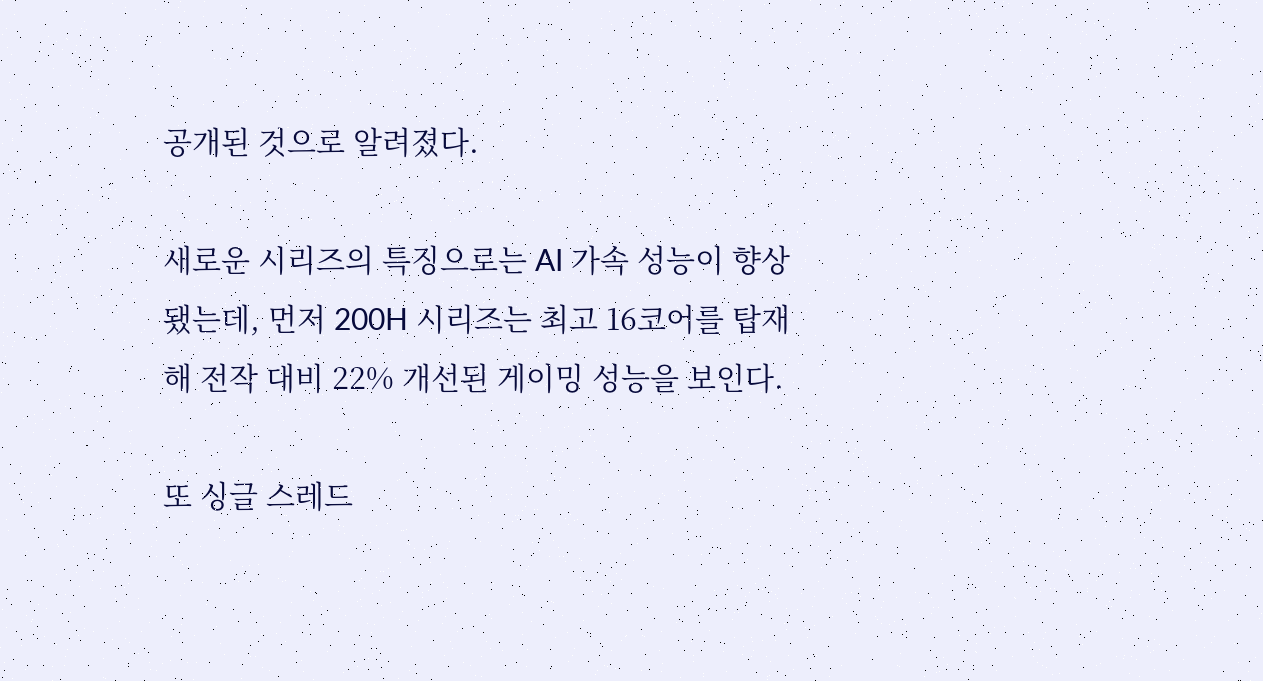공개된 것으로 알려졌다.

새로운 시리즈의 특징으로는 AI 가속 성능이 향상됐는데, 먼저 200H 시리즈는 최고 16코어를 탑재해 전작 대비 22% 개선된 게이밍 성능을 보인다.

또 싱글 스레드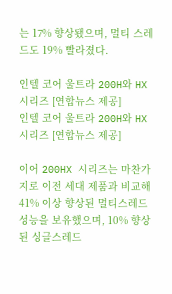는 17% 향상됐으며, 멀티 스레드도 19% 빨라졌다.

인텔 코어 울트라 200H와 HX 시리즈 [연합뉴스 제공]
인텔 코어 울트라 200H와 HX 시리즈 [연합뉴스 제공]

이어 200HX 시리즈는 마찬가지로 이전 세대 제품과 비교해 41% 이상 향상된 멀티스레드 성능을 보유했으며, 10% 향상된 싱글스레드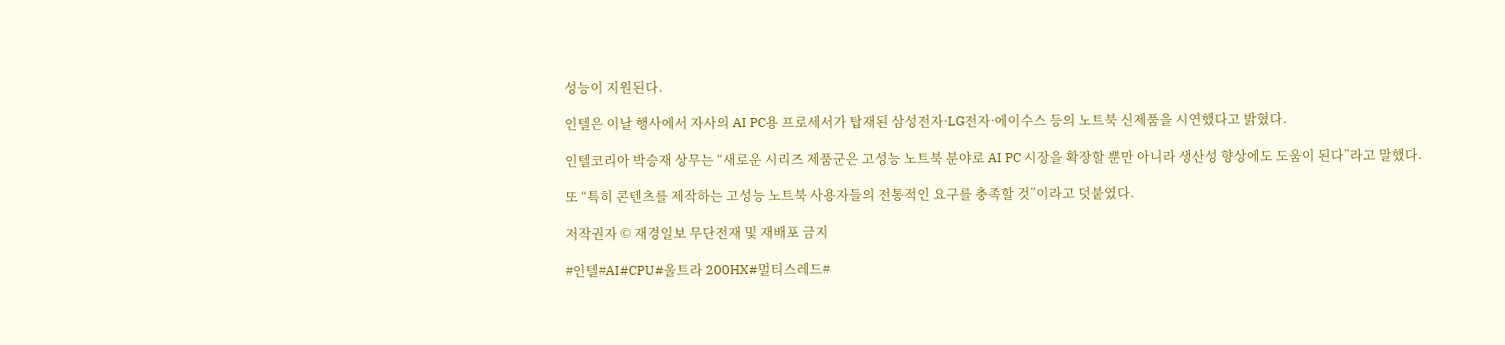성능이 지원된다.

인텔은 이날 행사에서 자사의 AI PC용 프로세서가 탑재된 삼성전자·LG전자·에이수스 등의 노트북 신제품을 시연했다고 밝혔다.

인텔코리아 박승재 상무는 “새로운 시리즈 제품군은 고성능 노트북 분야로 AI PC 시장을 확장할 뿐만 아니라 생산성 향상에도 도움이 된다”라고 말했다.

또 “특히 콘텐츠를 제작하는 고성능 노트북 사용자들의 전통적인 요구를 충족할 것”이라고 덧붙였다.

저작권자 © 재경일보 무단전재 및 재배포 금지

#인텔#AI#CPU#울트라 200HX#멀티스레드#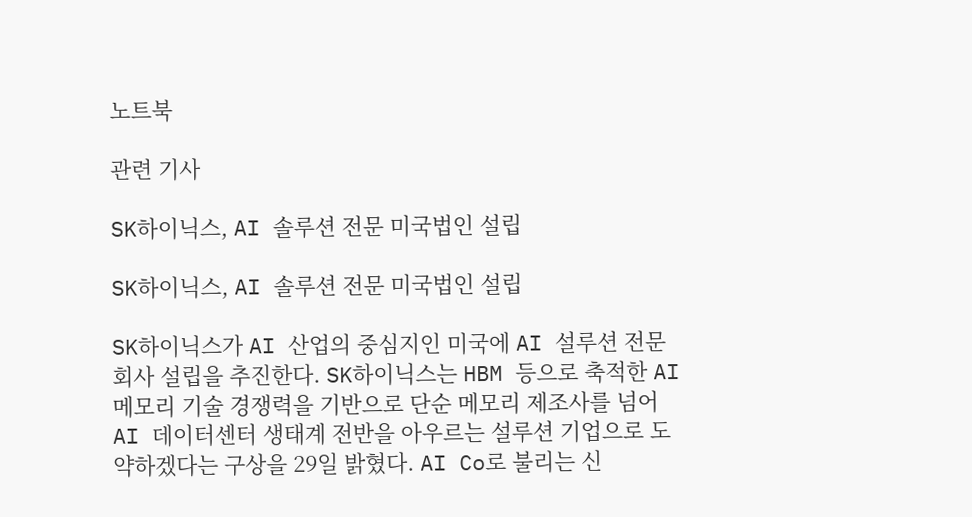노트북

관련 기사

SK하이닉스, AI 솔루션 전문 미국법인 설립

SK하이닉스, AI 솔루션 전문 미국법인 설립

SK하이닉스가 AI 산업의 중심지인 미국에 AI 설루션 전문 회사 설립을 추진한다. SK하이닉스는 HBM 등으로 축적한 AI 메모리 기술 경쟁력을 기반으로 단순 메모리 제조사를 넘어 AI 데이터센터 생태계 전반을 아우르는 설루션 기업으로 도약하겠다는 구상을 29일 밝혔다. AI Co로 불리는 신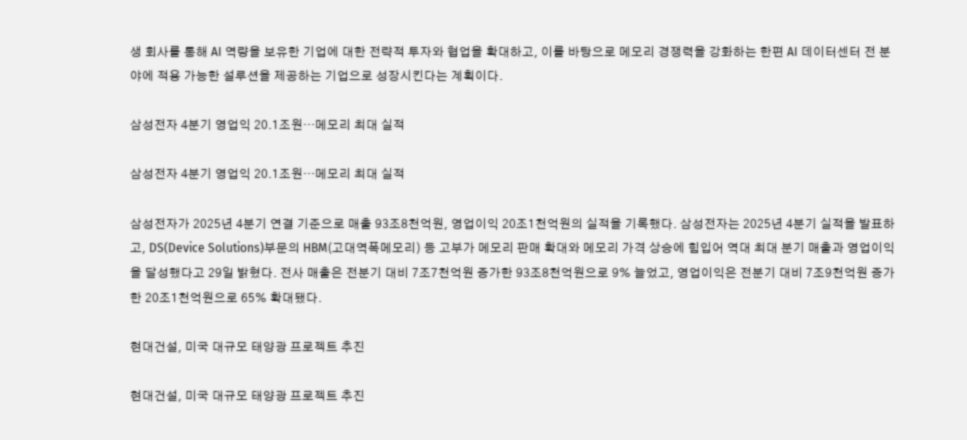생 회사를 통해 AI 역량을 보유한 기업에 대한 전략적 투자와 협업을 확대하고, 이를 바탕으로 메모리 경쟁력을 강화하는 한편 AI 데이터센터 전 분야에 적용 가능한 설루션을 제공하는 기업으로 성장시킨다는 계획이다.

삼성전자 4분기 영업익 20.1조원…메모리 최대 실적

삼성전자 4분기 영업익 20.1조원…메모리 최대 실적

삼성전자가 2025년 4분기 연결 기준으로 매출 93조8천억원, 영업이익 20조1천억원의 실적을 기록했다. 삼성전자는 2025년 4분기 실적을 발표하고, DS(Device Solutions)부문의 HBM(고대역폭메모리) 등 고부가 메모리 판매 확대와 메모리 가격 상승에 힘입어 역대 최대 분기 매출과 영업이익을 달성했다고 29일 밝혔다. 전사 매출은 전분기 대비 7조7천억원 증가한 93조8천억원으로 9% 늘었고, 영업이익은 전분기 대비 7조9천억원 증가한 20조1천억원으로 65% 확대됐다.

현대건설, 미국 대규모 태양광 프로젝트 추진

현대건설, 미국 대규모 태양광 프로젝트 추진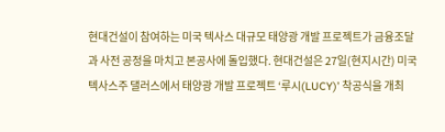현대건설이 참여하는 미국 텍사스 대규모 태양광 개발 프로젝트가 금융조달과 사전 공정을 마치고 본공사에 돌입했다. 현대건설은 27일(현지시간) 미국 텍사스주 댈러스에서 태양광 개발 프로젝트 ‘루시(LUCY)’ 착공식을 개최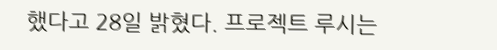했다고 28일 밝혔다. 프로젝트 루시는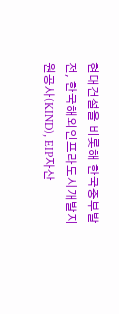현대건설을 비롯해 한국중부발전, 한국해외인프라도시개발지원공사(KIND), EIP자산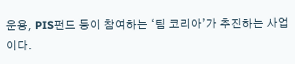운용, PIS펀드 등이 참여하는 ‘팀 코리아’가 추진하는 사업이다.